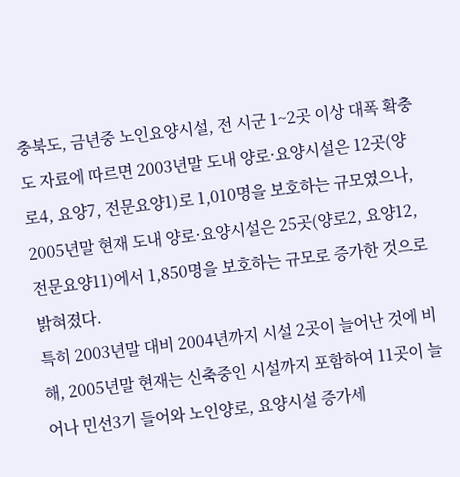충북도, 금년중 노인요양시설, 전 시군 1~2곳 이상 대폭 확충
도 자료에 따르면 2003년말 도내 양로·요양시설은 12곳(양로4, 요양7, 전문요양1)로 1,010명을 보호하는 규모였으나, 2005년말 현재 도내 양로·요양시설은 25곳(양로2, 요양12, 전문요양11)에서 1,850명을 보호하는 규모로 증가한 것으로 밝혀졌다.
특히 2003년말 대비 2004년까지 시설 2곳이 늘어난 것에 비해, 2005년말 현재는 신축중인 시설까지 포함하여 11곳이 늘어나 민선3기 들어와 노인양로, 요양시설 증가세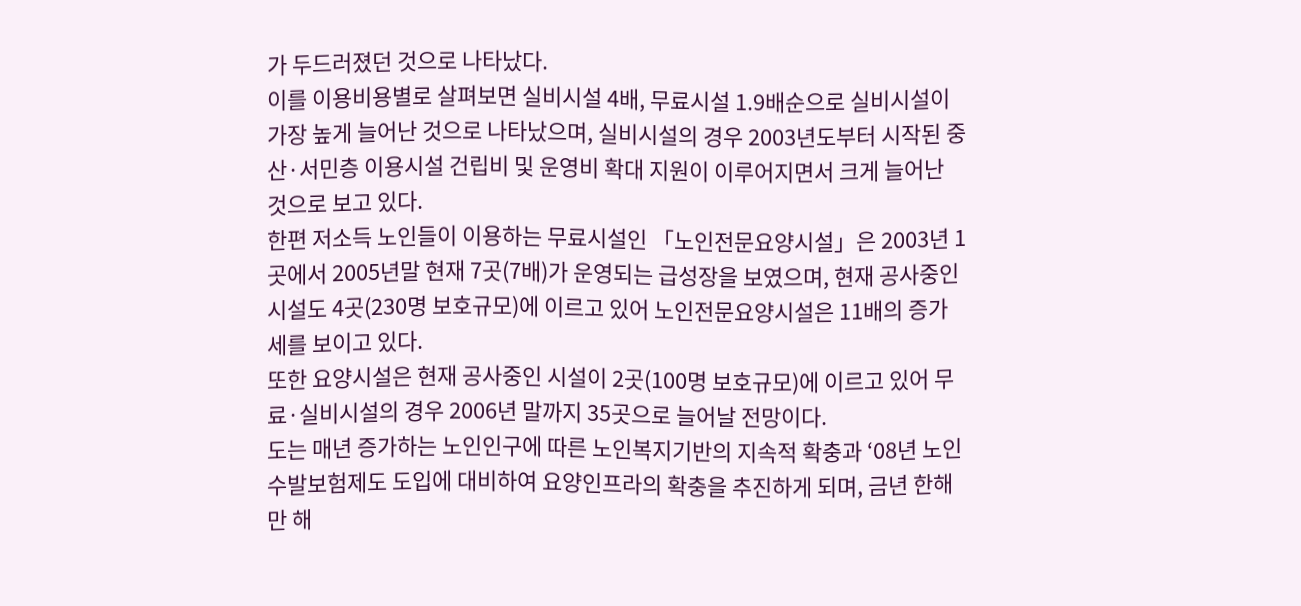가 두드러졌던 것으로 나타났다.
이를 이용비용별로 살펴보면 실비시설 4배, 무료시설 1.9배순으로 실비시설이 가장 높게 늘어난 것으로 나타났으며, 실비시설의 경우 2003년도부터 시작된 중산·서민층 이용시설 건립비 및 운영비 확대 지원이 이루어지면서 크게 늘어난 것으로 보고 있다.
한편 저소득 노인들이 이용하는 무료시설인 「노인전문요양시설」은 2003년 1곳에서 2005년말 현재 7곳(7배)가 운영되는 급성장을 보였으며, 현재 공사중인 시설도 4곳(230명 보호규모)에 이르고 있어 노인전문요양시설은 11배의 증가세를 보이고 있다.
또한 요양시설은 현재 공사중인 시설이 2곳(100명 보호규모)에 이르고 있어 무료·실비시설의 경우 2006년 말까지 35곳으로 늘어날 전망이다.
도는 매년 증가하는 노인인구에 따른 노인복지기반의 지속적 확충과 ‘08년 노인수발보험제도 도입에 대비하여 요양인프라의 확충을 추진하게 되며, 금년 한해만 해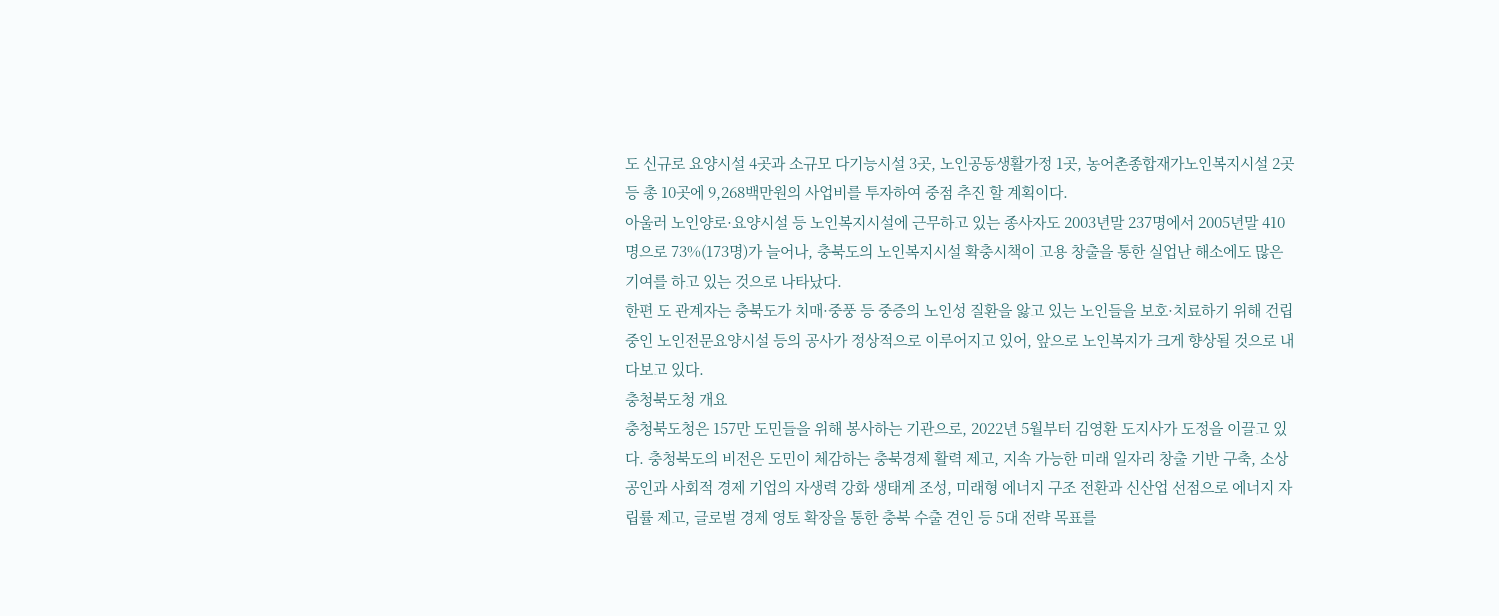도 신규로 요양시설 4곳과 소규모 다기능시설 3곳, 노인공동생활가정 1곳, 농어촌종합재가노인복지시설 2곳 등 총 10곳에 9,268백만원의 사업비를 투자하여 중점 추진 할 계획이다.
아울러 노인양로·요양시설 등 노인복지시설에 근무하고 있는 종사자도 2003년말 237명에서 2005년말 410명으로 73%(173명)가 늘어나, 충북도의 노인복지시설 확충시책이 고용 창출을 통한 실업난 해소에도 많은 기여를 하고 있는 것으로 나타났다.
한편 도 관계자는 충북도가 치매·중풍 등 중증의 노인성 질환을 앓고 있는 노인들을 보호·치료하기 위해 건립중인 노인전문요양시설 등의 공사가 정상적으로 이루어지고 있어, 앞으로 노인복지가 크게 향상될 것으로 내다보고 있다.
충청북도청 개요
충청북도청은 157만 도민들을 위해 봉사하는 기관으로, 2022년 5월부터 김영환 도지사가 도정을 이끌고 있다. 충청북도의 비전은 도민이 체감하는 충북경제 활력 제고, 지속 가능한 미래 일자리 창출 기반 구축, 소상공인과 사회적 경제 기업의 자생력 강화 생태계 조성, 미래형 에너지 구조 전환과 신산업 선점으로 에너지 자립률 제고, 글로벌 경제 영토 확장을 통한 충북 수출 견인 등 5대 전략 목표를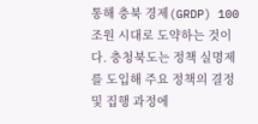통해 충북 경제(GRDP) 100조원 시대로 도약하는 것이다. 충청북도는 정책 실명제를 도입해 주요 정책의 결정 및 집행 과정에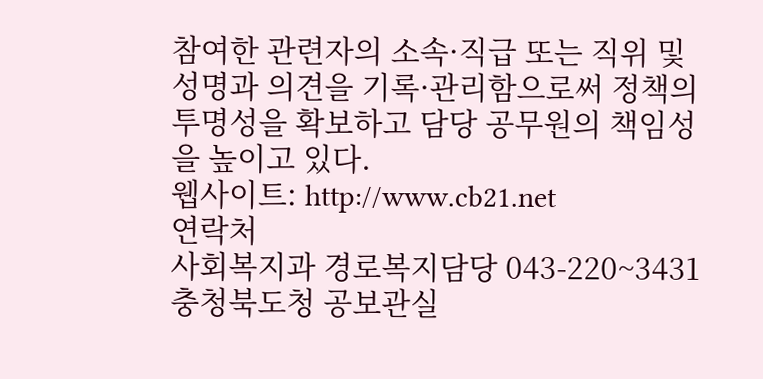참여한 관련자의 소속·직급 또는 직위 및 성명과 의견을 기록·관리함으로써 정책의 투명성을 확보하고 담당 공무원의 책임성을 높이고 있다.
웹사이트: http://www.cb21.net
연락처
사회복지과 경로복지담당 043-220~3431
충청북도청 공보관실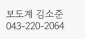보도계 김소준 043-220-2064